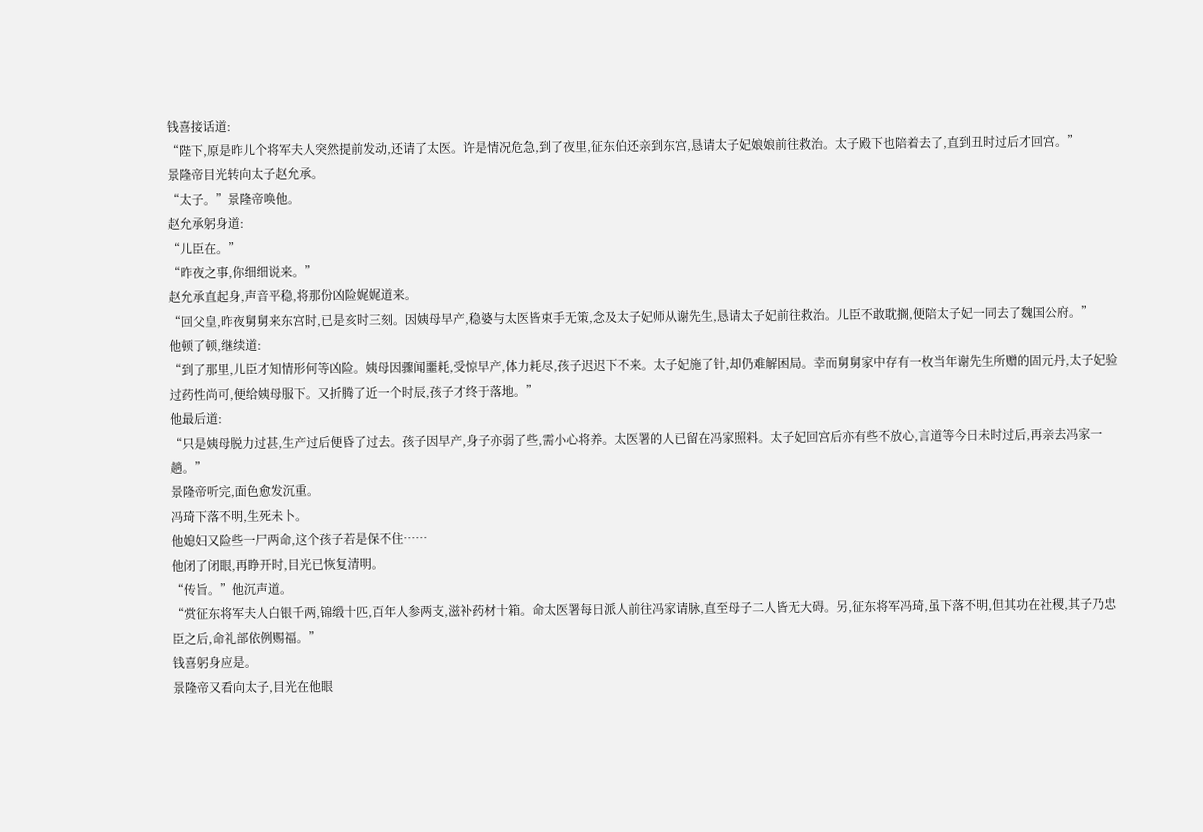钱喜接话道:
“陛下,原是昨儿个将军夫人突然提前发动,还请了太医。许是情况危急,到了夜里,征东伯还亲到东宫,恳请太子妃娘娘前往救治。太子殿下也陪着去了,直到丑时过后才回宫。”
景隆帝目光转向太子赵允承。
“太子。”景隆帝唤他。
赵允承躬身道:
“儿臣在。”
“昨夜之事,你细细说来。”
赵允承直起身,声音平稳,将那份凶险娓娓道来。
“回父皇,昨夜舅舅来东宫时,已是亥时三刻。因姨母早产,稳婆与太医皆束手无策,念及太子妃师从谢先生,恳请太子妃前往救治。儿臣不敢耽搁,便陪太子妃一同去了魏国公府。”
他顿了顿,继续道:
“到了那里,儿臣才知情形何等凶险。姨母因骤闻噩耗,受惊早产,体力耗尽,孩子迟迟下不来。太子妃施了针,却仍难解困局。幸而舅舅家中存有一枚当年谢先生所赠的固元丹,太子妃验过药性尚可,便给姨母服下。又折腾了近一个时辰,孩子才终于落地。”
他最后道:
“只是姨母脱力过甚,生产过后便昏了过去。孩子因早产,身子亦弱了些,需小心将养。太医署的人已留在冯家照料。太子妃回宫后亦有些不放心,言道等今日未时过后,再亲去冯家一趟。”
景隆帝听完,面色愈发沉重。
冯琦下落不明,生死未卜。
他媳妇又险些一尸两命,这个孩子若是保不住……
他闭了闭眼,再睁开时,目光已恢复清明。
“传旨。”他沉声道。
“赏征东将军夫人白银千两,锦缎十匹,百年人参两支,滋补药材十箱。命太医署每日派人前往冯家请脉,直至母子二人皆无大碍。另,征东将军冯琦,虽下落不明,但其功在社稷,其子乃忠臣之后,命礼部依例赐福。”
钱喜躬身应是。
景隆帝又看向太子,目光在他眼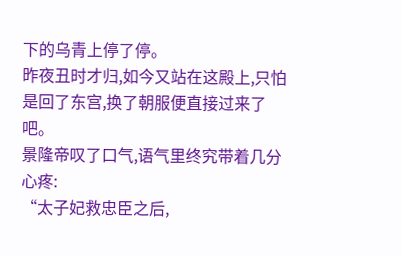下的乌青上停了停。
昨夜丑时才归,如今又站在这殿上,只怕是回了东宫,换了朝服便直接过来了吧。
景隆帝叹了口气,语气里终究带着几分心疼:
“太子妃救忠臣之后,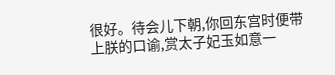很好。待会儿下朝,你回东宫时便带上朕的口谕,赏太子妃玉如意一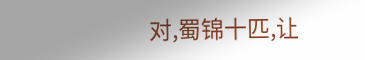对,蜀锦十匹,让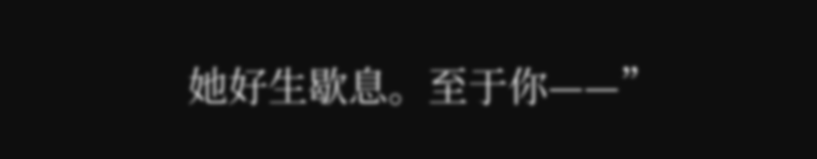她好生歇息。至于你——”